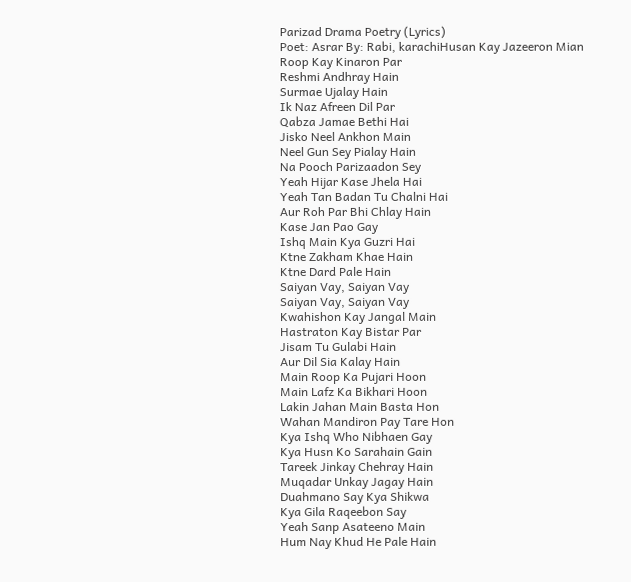Parizad Drama Poetry (Lyrics)
Poet: Asrar By: Rabi, karachiHusan Kay Jazeeron Mian
Roop Kay Kinaron Par
Reshmi Andhray Hain
Surmae Ujalay Hain
Ik Naz Afreen Dil Par
Qabza Jamae Bethi Hai
Jisko Neel Ankhon Main
Neel Gun Sey Pialay Hain
Na Pooch Parizaadon Sey
Yeah Hijar Kase Jhela Hai
Yeah Tan Badan Tu Chalni Hai
Aur Roh Par Bhi Chlay Hain
Kase Jan Pao Gay
Ishq Main Kya Guzri Hai
Ktne Zakham Khae Hain
Ktne Dard Pale Hain
Saiyan Vay, Saiyan Vay
Saiyan Vay, Saiyan Vay
Kwahishon Kay Jangal Main
Hastraton Kay Bistar Par
Jisam Tu Gulabi Hain
Aur Dil Sia Kalay Hain
Main Roop Ka Pujari Hoon
Main Lafz Ka Bikhari Hoon
Lakin Jahan Main Basta Hon
Wahan Mandiron Pay Tare Hon
Kya Ishq Who Nibhaen Gay
Kya Husn Ko Sarahain Gain
Tareek Jinkay Chehray Hain
Muqadar Unkay Jagay Hain
Duahmano Say Kya Shikwa
Kya Gila Raqeebon Say
Yeah Sanp Asateeno Main
Hum Nay Khud He Pale Hain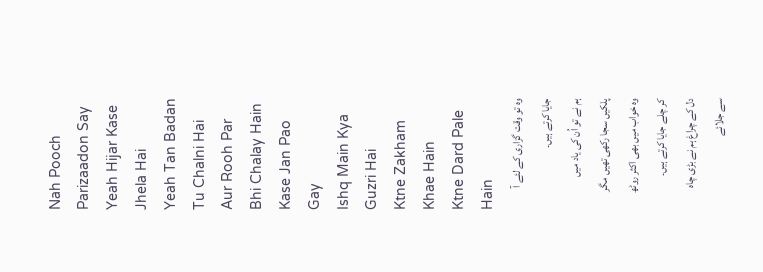Nah Pooch Parizaadon Say
Yeah Hijar Kase Jhela Hai
Yeah Tan Badan Tu Chalni Hai
Aur Rooh Par Bhi Chalay Hain
Kase Jan Pao Gay
Ishq Main Kya Guzri Hai
Ktne Zakham Khae Hain
Ktne Dard Pale Hain
وہ تو وقت گزاری کے لئے آ جایا کرتے ہیں۔
ہم نے تو اُن کی یاد میں پلکیں سجا رکھی تھیں مگر
وہ خواب میں بھی اکثر روٹھ کر چلے جایا کرتے ہیں۔
دل کے چراغ ہم نے بڑی چاہ سے جلائے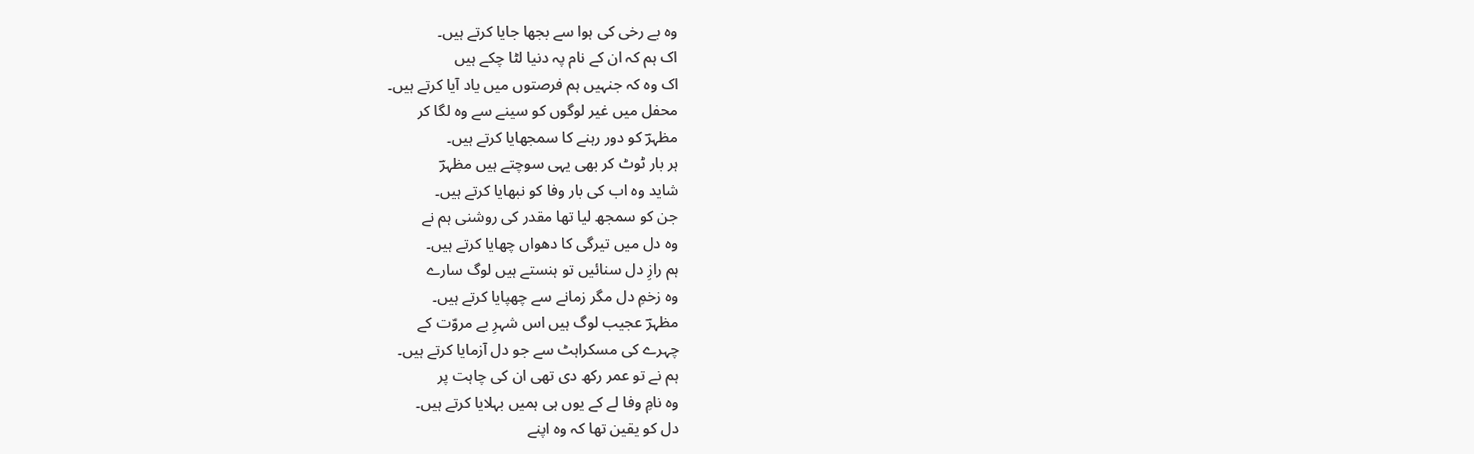وہ بے رخی کی ہوا سے بجھا جایا کرتے ہیں۔
اک ہم کہ ان کے نام پہ دنیا لٹا چکے ہیں
اک وہ کہ جنہیں ہم فرصتوں میں یاد آیا کرتے ہیں۔
محفل میں غیر لوگوں کو سینے سے وہ لگا کر
مظہرؔ کو دور رہنے کا سمجھایا کرتے ہیں۔
ہر بار ٹوٹ کر بھی یہی سوچتے ہیں مظہرؔ
شاید وہ اب کی بار وفا کو نبھایا کرتے ہیں۔
جن کو سمجھ لیا تھا مقدر کی روشنی ہم نے
وہ دل میں تیرگی کا دھواں چھایا کرتے ہیں۔
ہم رازِ دل سنائیں تو ہنستے ہیں لوگ سارے
وہ زخمِ دل مگر زمانے سے چھپایا کرتے ہیں۔
مظہرؔ عجیب لوگ ہیں اس شہرِ بے مروّت کے
چہرے کی مسکراہٹ سے جو دل آزمایا کرتے ہیں۔
ہم نے تو عمر رکھ دی تھی ان کی چاہت پر
وہ نامِ وفا لے کے یوں ہی ہمیں بہلایا کرتے ہیں۔
دل کو یقین تھا کہ وہ اپنے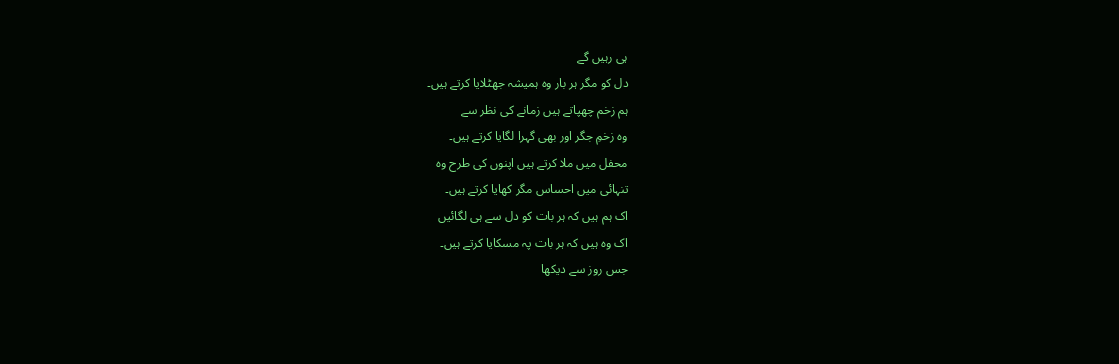ہی رہیں گے
دل کو مگر ہر بار وہ ہمیشہ جھٹلایا کرتے ہیں۔
ہم زخم چھپاتے ہیں زمانے کی نظر سے
وہ زخمِ جگر اور بھی گہرا لگایا کرتے ہیں۔
محفل میں ملا کرتے ہیں اپنوں کی طرح وہ
تنہائی میں احساس مگر کھایا کرتے ہیں۔
اک ہم ہیں کہ ہر بات کو دل سے ہی لگائیں
اک وہ ہیں کہ ہر بات پہ مسکایا کرتے ہیں۔
جس روز سے دیکھا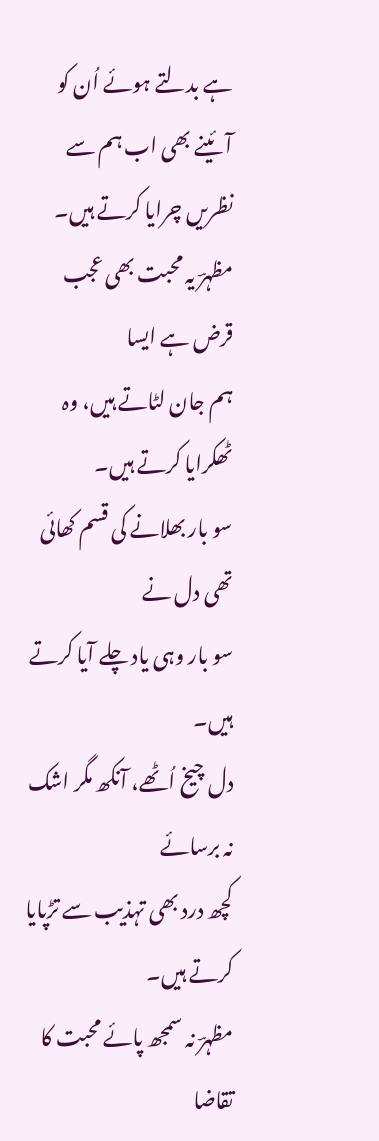ہے بدلتے ہوئے اُن کو
آئینے بھی اب ہم سے نظریں چرایا کرتے ہیں۔
مظہرؔ یہ محبت بھی عجب قرض ہے ایسا
ہم جان لٹاتے ہیں، وہ ٹھکرایا کرتے ہیں۔
سو بار بھلانے کی قسم کھائی تھی دل نے
سو بار وہی یاد چلے آیا کرتے ہیں۔
دل چیخ اُٹھے، آنکھ مگر اشک نہ برسائے
کچھ درد بھی تہذیب سے تڑپایا کرتے ہیں۔
مظہرؔ نہ سمجھ پائے محبت کا تقاضا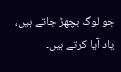جو لوگ بچھڑ جاتے ہیں، یاد آیا کرتے ہیں۔